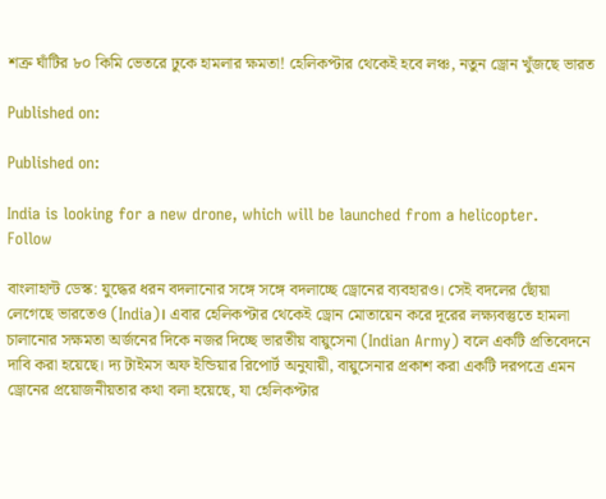শত্রু ঘাঁটির ৮০ কিমি ভেতরে ঢুকে হামলার ক্ষমতা! হেলিকপ্টার থেকেই হবে লঞ্চ, নতুন ড্রোন খুঁজছে ভারত

Published on:

Published on:

India is looking for a new drone, which will be launched from a helicopter.
Follow

বাংলাহান্ট ডেস্ক: যুদ্ধের ধরন বদলানোর সঙ্গে সঙ্গে বদলাচ্ছে ড্রোনের ব্যবহারও। সেই বদলের ছোঁয়া লেগেছে ভারতেও (India)। এবার হেলিকপ্টার থেকেই ড্রোন মোতায়েন করে দূরের লক্ষ্যবস্তুতে হামলা চালানোর সক্ষমতা অর্জনের দিকে নজর দিচ্ছে ভারতীয় বায়ুসেনা (Indian Army) বলে একটি প্রতিবেদনে দাবি করা হয়েছে। দ্য টাইমস অফ ইন্ডিয়ার রিপোর্ট অনুযায়ী, বায়ুসেনার প্রকাশ করা একটি দরপত্রে এমন ড্রোনের প্রয়োজনীয়তার কথা বলা হয়েছে, যা হেলিকপ্টার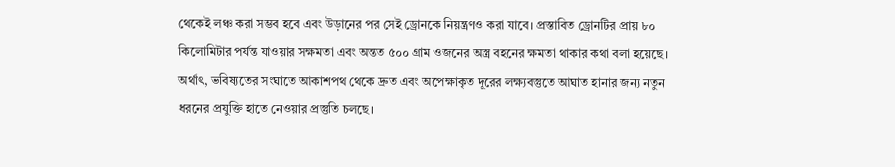থেকেই লঞ্চ করা সম্ভব হবে এবং উড়ানের পর সেই ড্রোনকে নিয়ন্ত্রণও করা যাবে। প্রস্তাবিত ড্রোনটির প্রায় ৮০ কিলোমিটার পর্যন্ত যাওয়ার সক্ষমতা এবং অন্তত ৫০০ গ্রাম ওজনের অস্ত্র বহনের ক্ষমতা থাকার কথা বলা হয়েছে। অর্থাৎ, ভবিষ্যতের সংঘাতে আকাশপথ থেকে দ্রুত এবং অপেক্ষাকৃত দূরের লক্ষ্যবস্তুতে আঘাত হানার জন্য নতুন ধরনের প্রযুক্তি হাতে নেওয়ার প্রস্তুতি চলছে।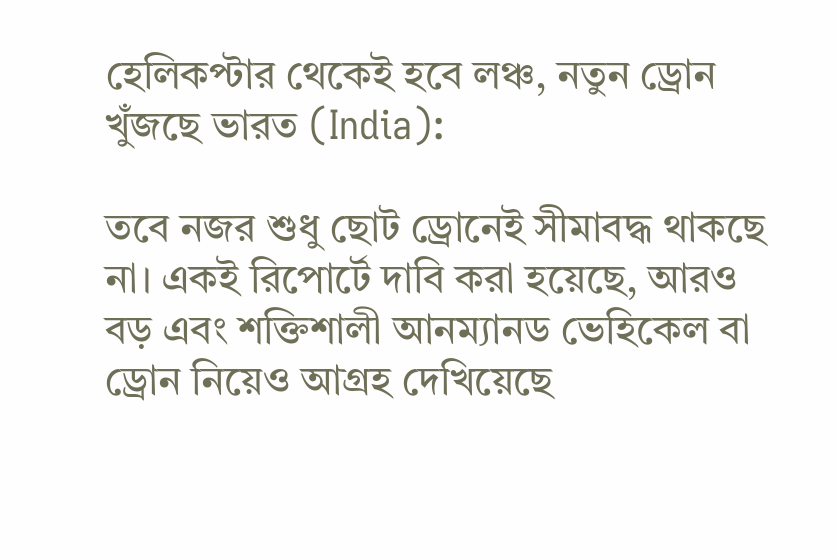হেলিকপ্টার থেকেই হবে লঞ্চ, নতুন ড্রোন খুঁজছে ভারত (India):

তবে নজর শুধু ছোট ড্রোনেই সীমাবদ্ধ থাকছে না। একই রিপোর্টে দাবি করা হয়েছে, আরও বড় এবং শক্তিশালী আনম্যানড ভেহিকেল বা ড্রোন নিয়েও আগ্রহ দেখিয়েছে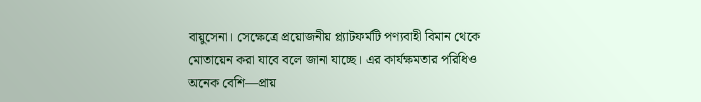বায়ুসেনা। সেক্ষেত্রে প্রয়োজনীয় প্ল্যাটফর্মটি পণ্যবাহী বিমান থেকে মোতায়েন করা যাবে বলে জানা যাচ্ছে। এর কার্যক্ষমতার পরিধিও অনেক বেশি—প্রায়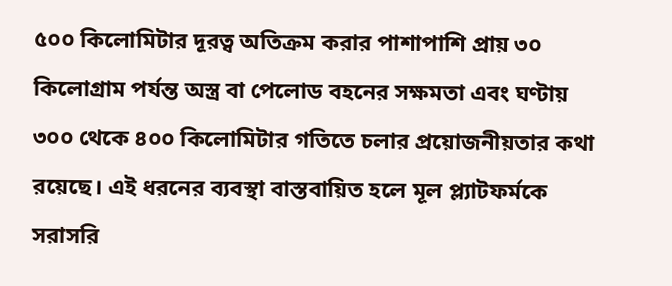৫০০ কিলোমিটার দূরত্ব অতিক্রম করার পাশাপাশি প্রায় ৩০ কিলোগ্রাম পর্যন্ত অস্ত্র বা পেলোড বহনের সক্ষমতা এবং ঘণ্টায় ৩০০ থেকে ৪০০ কিলোমিটার গতিতে চলার প্রয়োজনীয়তার কথা রয়েছে। এই ধরনের ব্যবস্থা বাস্তবায়িত হলে মূল প্ল্যাটফর্মকে সরাসরি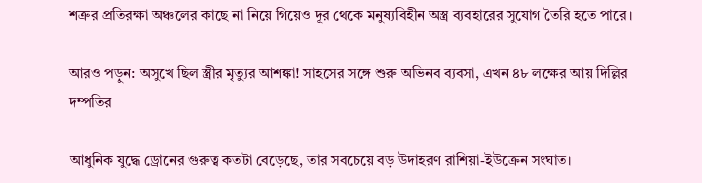শত্রুর প্রতিরক্ষা অঞ্চলের কাছে না নিয়ে গিয়েও দূর থেকে মনুষ্যবিহীন অস্ত্র ব্যবহারের সুযোগ তৈরি হতে পারে।

আরও পড়ুন: অসুখে ছিল স্ত্রীর মৃত্যুর আশঙ্কা! সাহসের সঙ্গে শুরু অভিনব ব্যবসা, এখন ৪৮ লক্ষের আয় দিল্লির দম্পতির

আধুনিক যুদ্ধে ড্রোনের গুরুত্ব কতটা বেড়েছে, তার সবচেয়ে বড় উদাহরণ রাশিয়া-ইউক্রেন সংঘাত।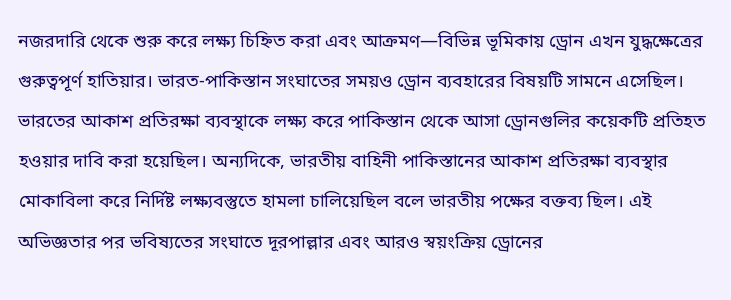নজরদারি থেকে শুরু করে লক্ষ্য চিহ্নিত করা এবং আক্রমণ—বিভিন্ন ভূমিকায় ড্রোন এখন যুদ্ধক্ষেত্রের গুরুত্বপূর্ণ হাতিয়ার। ভারত-পাকিস্তান সংঘাতের সময়ও ড্রোন ব্যবহারের বিষয়টি সামনে এসেছিল। ভারতের আকাশ প্রতিরক্ষা ব্যবস্থাকে লক্ষ্য করে পাকিস্তান থেকে আসা ড্রোনগুলির কয়েকটি প্রতিহত হওয়ার দাবি করা হয়েছিল। অন্যদিকে, ভারতীয় বাহিনী পাকিস্তানের আকাশ প্রতিরক্ষা ব্যবস্থার মোকাবিলা করে নির্দিষ্ট লক্ষ্যবস্তুতে হামলা চালিয়েছিল বলে ভারতীয় পক্ষের বক্তব্য ছিল। এই অভিজ্ঞতার পর ভবিষ্যতের সংঘাতে দূরপাল্লার এবং আরও স্বয়ংক্রিয় ড্রোনের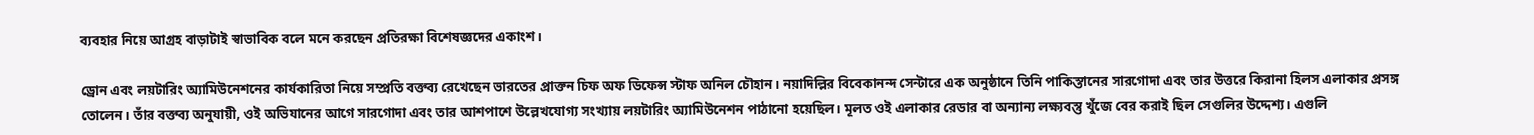ব্যবহার নিয়ে আগ্রহ বাড়াটাই স্বাভাবিক বলে মনে করছেন প্রতিরক্ষা বিশেষজ্ঞদের একাংশ।

ড্রোন এবং লয়টারিং অ্যামিউনেশনের কার্যকারিতা নিয়ে সম্প্রতি বক্তব্য রেখেছেন ভারতের প্রাক্তন চিফ অফ ডিফেন্স স্টাফ অনিল চৌহান। নয়াদিল্লির বিবেকানন্দ সেন্টারে এক অনুষ্ঠানে তিনি পাকিস্তানের সারগোদা এবং তার উত্তরে কিরানা হিলস এলাকার প্রসঙ্গ তোলেন। তাঁর বক্তব্য অনুযায়ী, ওই অভিযানের আগে সারগোদা এবং তার আশপাশে উল্লেখযোগ্য সংখ্যায় লয়টারিং অ্যামিউনেশন পাঠানো হয়েছিল। মূলত ওই এলাকার রেডার বা অন্যান্য লক্ষ্যবস্তু খুঁজে বের করাই ছিল সেগুলির উদ্দেশ্য। এগুলি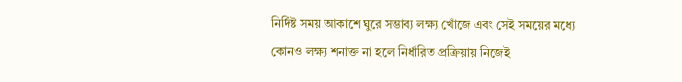নির্দিষ্ট সময় আকাশে ঘুরে সম্ভাব্য লক্ষ্য খোঁজে এবং সেই সময়ের মধ্যে কোনও লক্ষ্য শনাক্ত না হলে নির্ধারিত প্রক্রিয়ায় নিজেই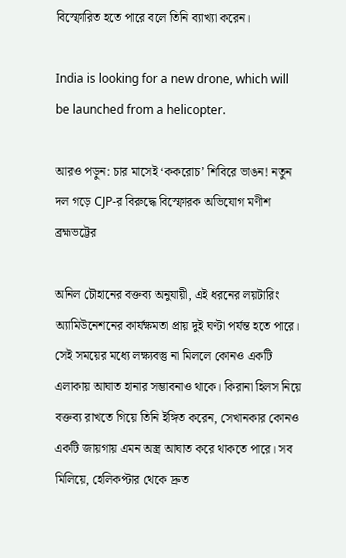বিস্ফোরিত হতে পারে বলে তিনি ব্যাখ্যা করেন।

India is looking for a new drone, which will be launched from a helicopter.

আরও পড়ুন: চার মাসেই ‘ককরোচ’ শিবিরে ভাঙন! নতুন দল গড়ে CJP-র বিরুদ্ধে বিস্ফোরক অভিযোগ মণীশ ব্রহ্মভট্টের

অনিল চৌহানের বক্তব্য অনুযায়ী, এই ধরনের লয়টারিং অ্যামিউনেশনের কার্যক্ষমতা প্রায় দুই ঘণ্টা পর্যন্ত হতে পারে। সেই সময়ের মধ্যে লক্ষ্যবস্তু না মিললে কোনও একটি এলাকায় আঘাত হানার সম্ভাবনাও থাকে। কিরানা হিলস নিয়ে বক্তব্য রাখতে গিয়ে তিনি ইঙ্গিত করেন, সেখানকার কোনও একটি জায়গায় এমন অস্ত্র আঘাত করে থাকতে পারে। সব মিলিয়ে, হেলিকপ্টার থেকে দ্রুত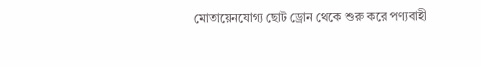মোতায়েনযোগ্য ছোট ড্রোন থেকে শুরু করে পণ্যবাহী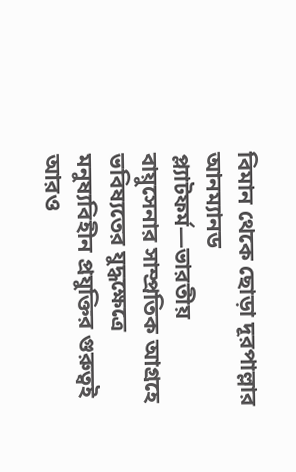বিমান থেকে ছোড়া দূরপাল্লার আনম্যানড প্ল্যাটফর্ম—ভারতীয় বায়ুসেনার সাম্প্রতিক আগ্রহে ভবিষ্যতের যুদ্ধক্ষেত্রে মনুষ্যবিহীন প্রযুক্তির গুরুত্বই আরও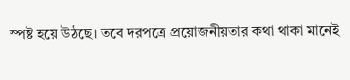স্পষ্ট হয়ে উঠছে। তবে দরপত্রে প্রয়োজনীয়তার কথা থাকা মানেই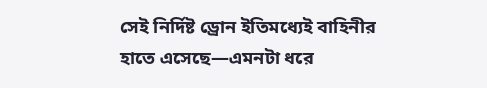সেই নির্দিষ্ট ড্রোন ইতিমধ্যেই বাহিনীর হাতে এসেছে—এমনটা ধরে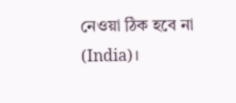নেওয়া ঠিক হবে না (India)।